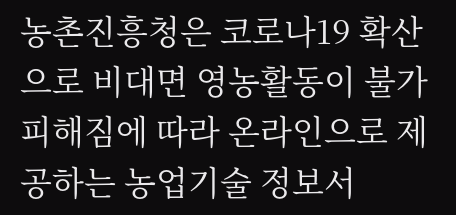농촌진흥청은 코로나19 확산으로 비대면 영농활동이 불가피해짐에 따라 온라인으로 제공하는 농업기술 정보서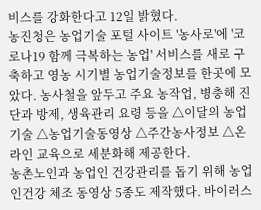비스를 강화한다고 12일 밝혔다.
농진청은 농업기술 포털 사이트 '농사로'에 '코로나19 함께 극복하는 농업' 서비스를 새로 구축하고 영농 시기별 농업기술정보를 한곳에 모았다. 농사철을 앞두고 주요 농작업, 병충해 진단과 방제, 생육관리 요령 등을 △이달의 농업기술 △농업기술동영상 △주간농사정보 △온라인 교육으로 세분화해 제공한다.
농촌노인과 농업인 건강관리를 돕기 위해 농업인건강 체조 동영상 5종도 제작했다. 바이러스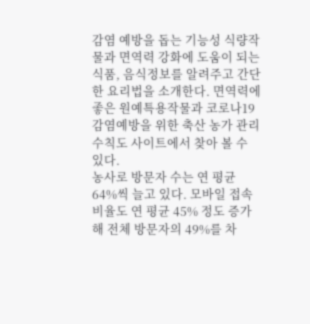감염 예방을 돕는 기능성 식량작물과 면역력 강화에 도움이 되는 식품, 음식정보를 알려주고 간단한 요리법을 소개한다. 면역력에 좋은 원예특용작물과 코로나19 감염예방을 위한 축산 농가 관리수칙도 사이트에서 찾아 볼 수 있다.
농사로 방문자 수는 연 평균 64%씩 늘고 있다. 모바일 접속 비율도 연 평균 45% 정도 증가해 전체 방문자의 49%를 차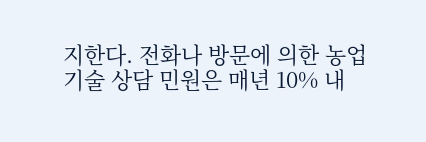지한다. 전화나 방문에 의한 농업기술 상담 민원은 매년 10% 내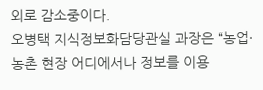외로 감소중이다.
오병택 지식정보화담당관실 과장은 “농업·농촌 현장 어디에서나 정보를 이용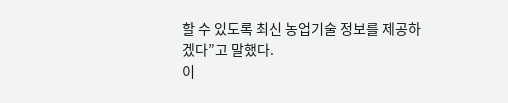할 수 있도록 최신 농업기술 정보를 제공하겠다”고 말했다.
이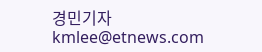경민기자 kmlee@etnews.com